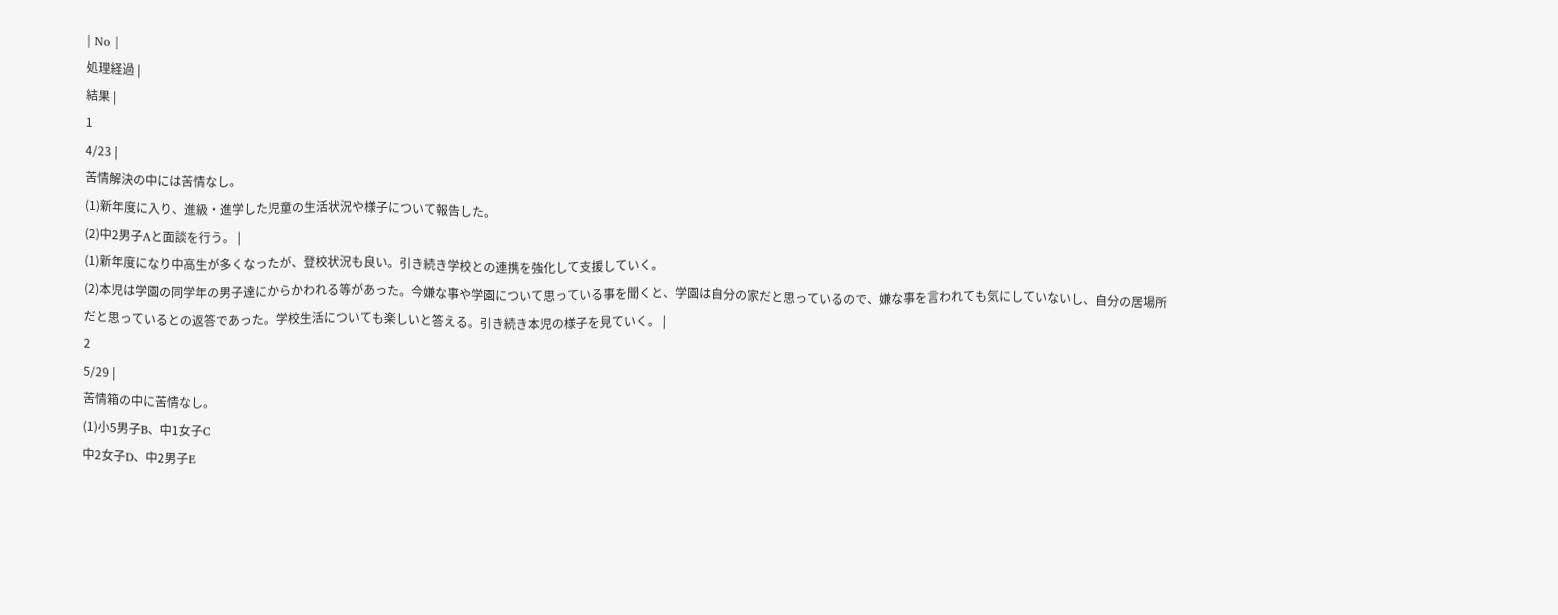| No |
処理経過 |
結果 |
1
4/23 |
苦情解決の中には苦情なし。
(1)新年度に入り、進級・進学した児童の生活状況や様子について報告した。
(2)中2男子Aと面談を行う。 |
(1)新年度になり中高生が多くなったが、登校状況も良い。引き続き学校との連携を強化して支援していく。
(2)本児は学園の同学年の男子達にからかわれる等があった。今嫌な事や学園について思っている事を聞くと、学園は自分の家だと思っているので、嫌な事を言われても気にしていないし、自分の居場所だと思っているとの返答であった。学校生活についても楽しいと答える。引き続き本児の様子を見ていく。 |
2
5/29 |
苦情箱の中に苦情なし。
(1)小5男子B、中1女子C
中2女子D、中2男子E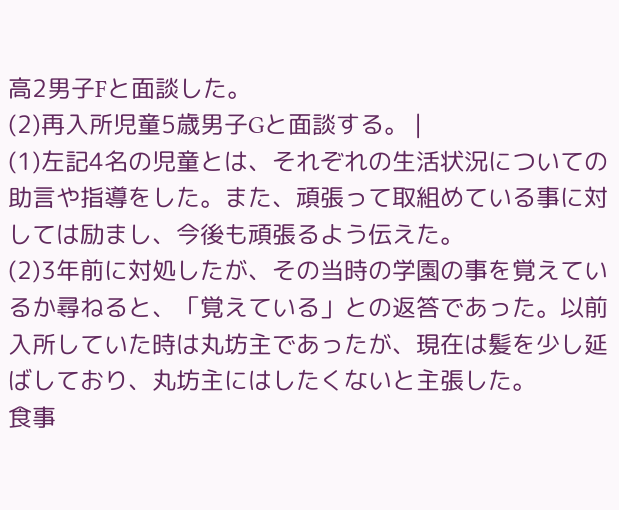高2男子Fと面談した。
(2)再入所児童5歳男子Gと面談する。 |
(1)左記4名の児童とは、それぞれの生活状況についての助言や指導をした。また、頑張って取組めている事に対しては励まし、今後も頑張るよう伝えた。
(2)3年前に対処したが、その当時の学園の事を覚えているか尋ねると、「覚えている」との返答であった。以前入所していた時は丸坊主であったが、現在は髪を少し延ばしており、丸坊主にはしたくないと主張した。
食事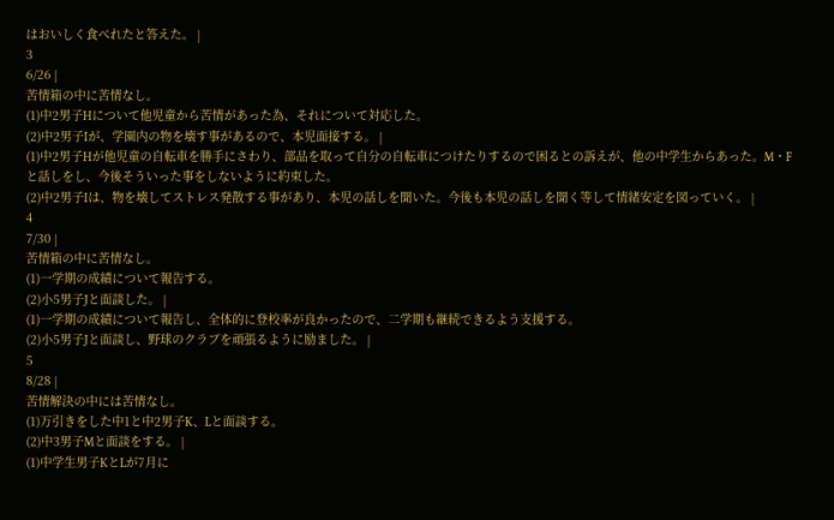はおいしく食べれたと答えた。 |
3
6/26 |
苦情箱の中に苦情なし。
(1)中2男子Hについて他児童から苦情があった為、それについて対応した。
(2)中2男子Iが、学園内の物を壊す事があるので、本児面接する。 |
(1)中2男子Hが他児童の自転車を勝手にさわり、部品を取って自分の自転車につけたりするので困るとの訴えが、他の中学生からあった。M・Fと話しをし、今後そういった事をしないように約束した。
(2)中2男子Iは、物を壊してストレス発散する事があり、本児の話しを聞いた。今後も本児の話しを聞く等して情緒安定を図っていく。 |
4
7/30 |
苦情箱の中に苦情なし。
(1)一学期の成績について報告する。
(2)小5男子Jと面談した。 |
(1)一学期の成績について報告し、全体的に登校率が良かったので、二学期も継続できるよう支援する。
(2)小5男子Jと面談し、野球のクラブを頑張るように励ました。 |
5
8/28 |
苦情解決の中には苦情なし。
(1)万引きをした中1と中2男子K、Lと面談する。
(2)中3男子Mと面談をする。 |
(1)中学生男子KとLが7月に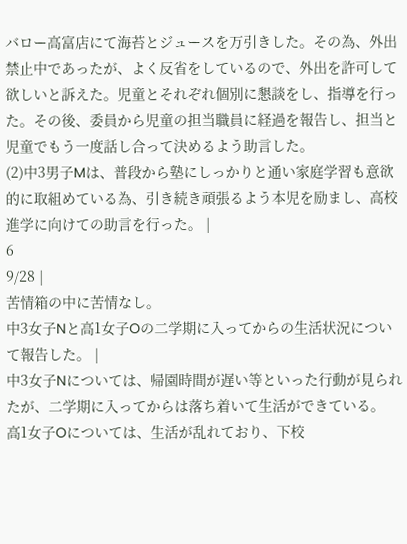バロー高富店にて海苔とジュースを万引きした。その為、外出禁止中であったが、よく反省をしているので、外出を許可して欲しいと訴えた。児童とそれぞれ個別に懇談をし、指導を行った。その後、委員から児童の担当職員に経過を報告し、担当と児童でもう一度話し合って決めるよう助言した。
(2)中3男子Mは、普段から塾にしっかりと通い家庭学習も意欲的に取組めている為、引き続き頑張るよう本児を励まし、高校進学に向けての助言を行った。 |
6
9/28 |
苦情箱の中に苦情なし。
中3女子Nと高1女子Oの二学期に入ってからの生活状況について報告した。 |
中3女子Nについては、帰園時間が遅い等といった行動が見られたが、二学期に入ってからは落ち着いて生活ができている。
高1女子Oについては、生活が乱れており、下校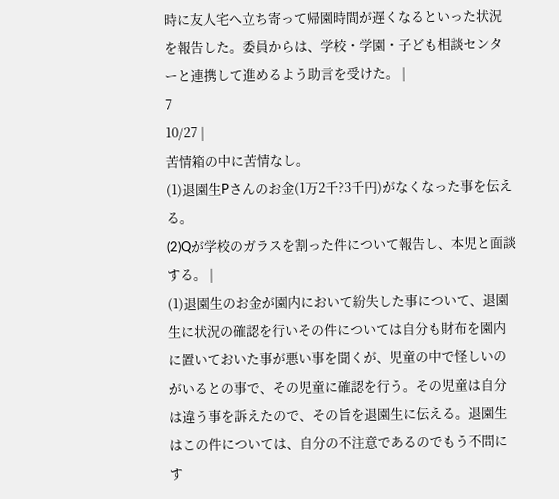時に友人宅へ立ち寄って帰園時間が遅くなるといった状況を報告した。委員からは、学校・学園・子ども相談センターと連携して進めるよう助言を受けた。 |
7
10/27 |
苦情箱の中に苦情なし。
(1)退園生Pさんのお金(1万2千?3千円)がなくなった事を伝える。
(2)Qが学校のガラスを割った件について報告し、本児と面談する。 |
(1)退園生のお金が園内において紛失した事について、退園生に状況の確認を行いその件については自分も財布を園内に置いておいた事が悪い事を聞くが、児童の中で怪しいのがいるとの事で、その児童に確認を行う。その児童は自分は違う事を訴えたので、その旨を退園生に伝える。退園生はこの件については、自分の不注意であるのでもう不問にす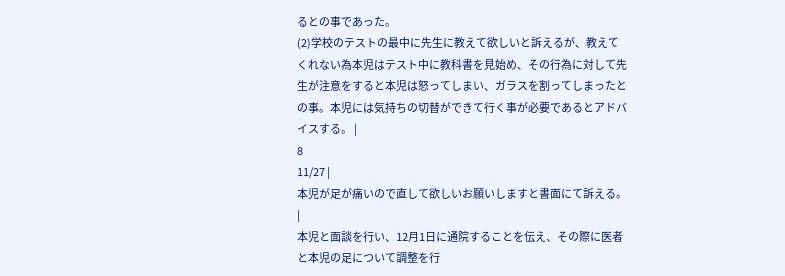るとの事であった。
(2)学校のテストの最中に先生に教えて欲しいと訴えるが、教えてくれない為本児はテスト中に教科書を見始め、その行為に対して先生が注意をすると本児は怒ってしまい、ガラスを割ってしまったとの事。本児には気持ちの切替ができて行く事が必要であるとアドバイスする。 |
8
11/27 |
本児が足が痛いので直して欲しいお願いしますと書面にて訴える。 |
本児と面談を行い、12月1日に通院することを伝え、その際に医者と本児の足について調整を行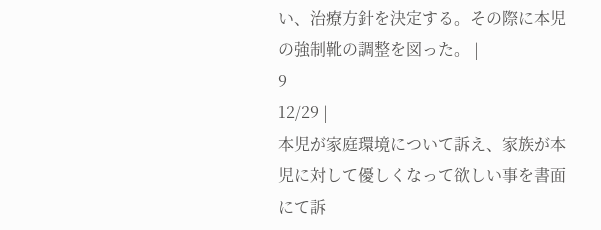い、治療方針を決定する。その際に本児の強制靴の調整を図った。 |
9
12/29 |
本児が家庭環境について訴え、家族が本児に対して優しくなって欲しい事を書面にて訴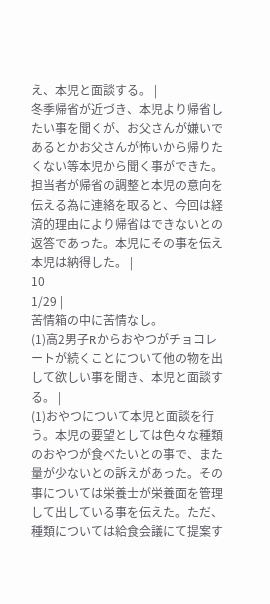え、本児と面談する。 |
冬季帰省が近づき、本児より帰省したい事を聞くが、お父さんが嫌いであるとかお父さんが怖いから帰りたくない等本児から聞く事ができた。担当者が帰省の調整と本児の意向を伝える為に連絡を取ると、今回は経済的理由により帰省はできないとの返答であった。本児にその事を伝え本児は納得した。 |
10
1/29 |
苦情箱の中に苦情なし。
(1)高2男子Rからおやつがチョコレートが続くことについて他の物を出して欲しい事を聞き、本児と面談する。 |
(1)おやつについて本児と面談を行う。本児の要望としては色々な種類のおやつが食べたいとの事で、また量が少ないとの訴えがあった。その事については栄養士が栄養面を管理して出している事を伝えた。ただ、種類については給食会議にて提案す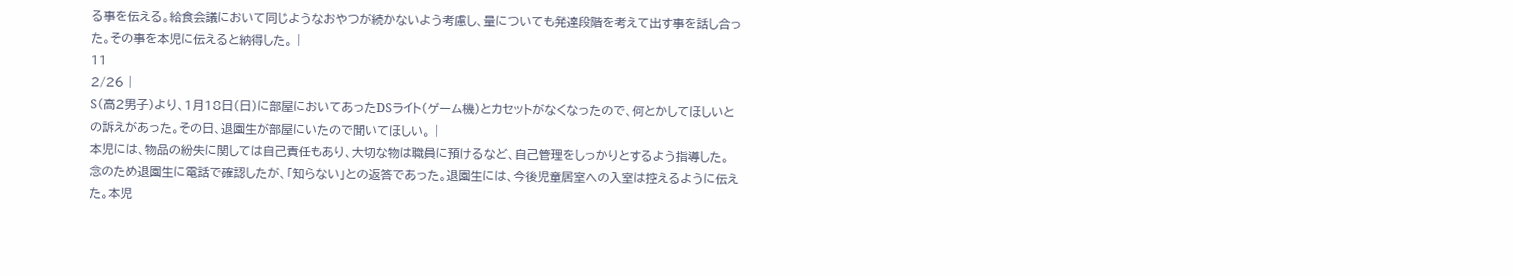る事を伝える。給食会議において同じようなおやつが続かないよう考慮し、量についても発達段階を考えて出す事を話し合った。その事を本児に伝えると納得した。 |
11
2/26 |
S(高2男子)より、1月18日(日)に部屋においてあったDSライト(ゲーム機)とカセットがなくなったので、何とかしてほしいとの訴えがあった。その日、退園生が部屋にいたので聞いてほしい。 |
本児には、物品の紛失に関しては自己責任もあり、大切な物は職員に預けるなど、自己管理をしっかりとするよう指導した。
念のため退園生に電話で確認したが、「知らない」との返答であった。退園生には、今後児童居室への入室は控えるように伝えた。本児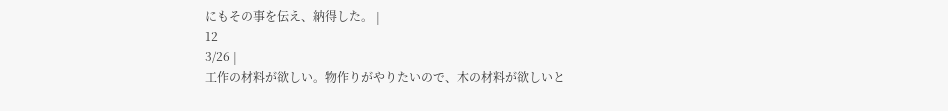にもその事を伝え、納得した。 |
12
3/26 |
工作の材料が欲しい。物作りがやりたいので、木の材料が欲しいと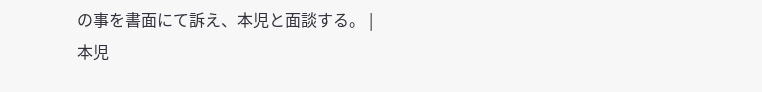の事を書面にて訴え、本児と面談する。 |
本児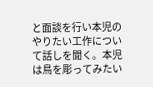と面談を行い本児のやりたい工作について話しを聞く。本児は鳥を彫ってみたい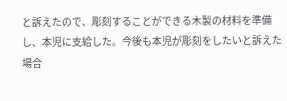と訴えたので、彫刻することができる木製の材料を準備し、本児に支給した。今後も本児が彫刻をしたいと訴えた場合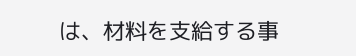は、材料を支給する事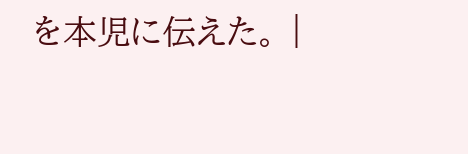を本児に伝えた。 |